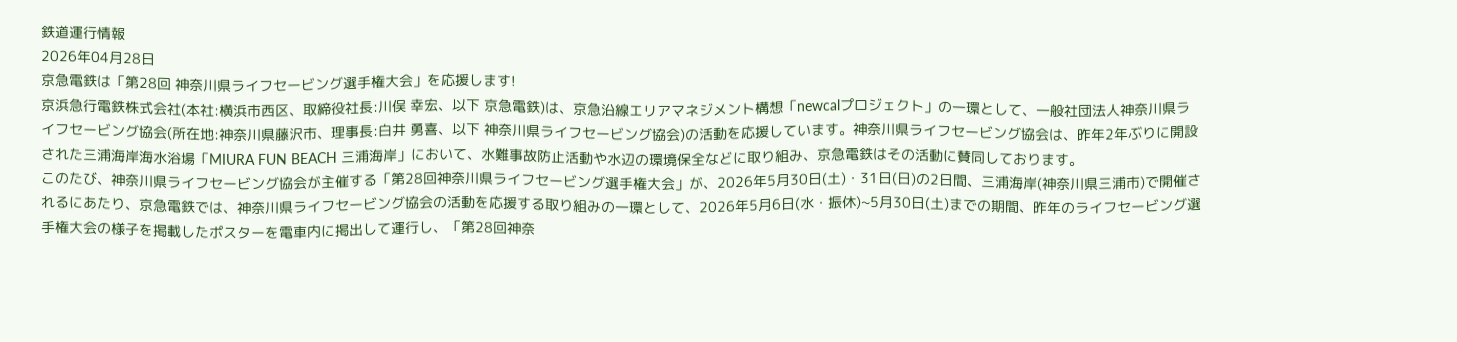鉄道運行情報
2026年04月28日
京急電鉄は「第28回 神奈川県ライフセービング選手権大会」を応援します!
京浜急行電鉄株式会社(本社:横浜市西区、取締役社長:川俣 幸宏、以下 京急電鉄)は、京急沿線エリアマネジメント構想「newcalプロジェクト」の一環として、一般社団法人神奈川県ライフセービング協会(所在地:神奈川県藤沢市、理事長:白井 勇喜、以下 神奈川県ライフセービング協会)の活動を応援しています。神奈川県ライフセービング協会は、昨年2年ぶりに開設された三浦海岸海水浴場「MIURA FUN BEACH 三浦海岸」において、水難事故防止活動や水辺の環境保全などに取り組み、京急電鉄はその活動に賛同しております。
このたび、神奈川県ライフセービング協会が主催する「第28回神奈川県ライフセービング選手権大会」が、2026年5月30日(土)・31日(日)の2日間、三浦海岸(神奈川県三浦市)で開催されるにあたり、京急電鉄では、神奈川県ライフセービング協会の活動を応援する取り組みの一環として、2026年5月6日(水・振休)~5月30日(土)までの期間、昨年のライフセービング選手権大会の様子を掲載したポスターを電車内に掲出して運行し、「第28回神奈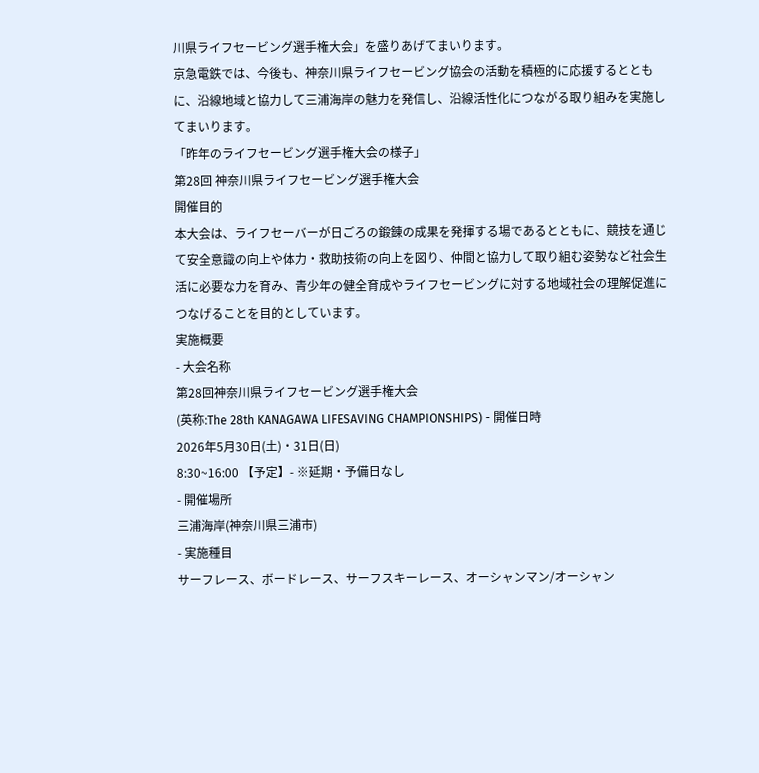川県ライフセービング選手権大会」を盛りあげてまいります。
京急電鉄では、今後も、神奈川県ライフセービング協会の活動を積極的に応援するとともに、沿線地域と協力して三浦海岸の魅力を発信し、沿線活性化につながる取り組みを実施してまいります。
「昨年のライフセービング選手権大会の様子」
第28回 神奈川県ライフセービング選手権大会
開催目的
本大会は、ライフセーバーが日ごろの鍛錬の成果を発揮する場であるとともに、競技を通じて安全意識の向上や体力・救助技術の向上を図り、仲間と協力して取り組む姿勢など社会生活に必要な力を育み、青少年の健全育成やライフセービングに対する地域社会の理解促進につなげることを目的としています。
実施概要
- 大会名称
第28回神奈川県ライフセービング選手権大会
(英称:The 28th KANAGAWA LIFESAVING CHAMPIONSHIPS) - 開催日時
2026年5月30日(土)・31日(日)
8:30~16:00 【予定】- ※延期・予備日なし
- 開催場所
三浦海岸(神奈川県三浦市)
- 実施種目
サーフレース、ボードレース、サーフスキーレース、オーシャンマン/オーシャン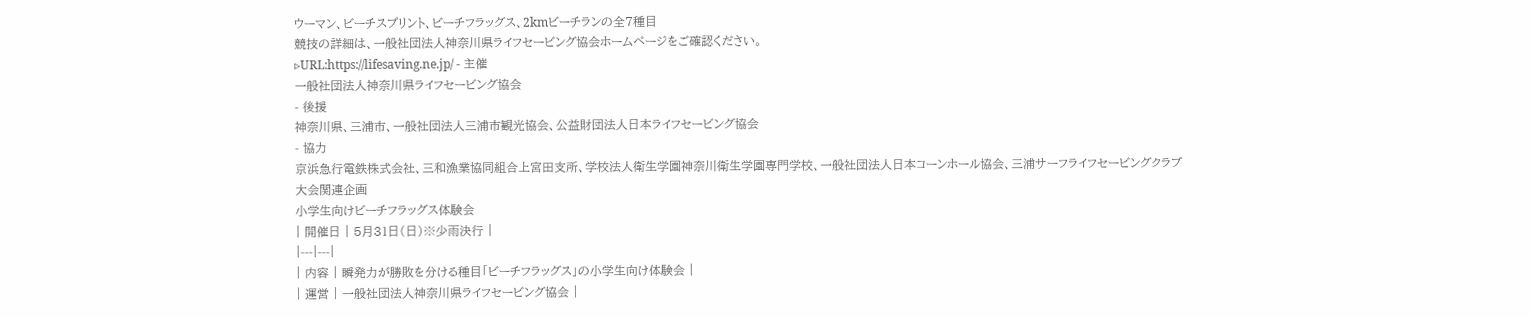ウーマン、ビーチスプリント、ビーチフラッグス、2kmビーチランの全7種目
競技の詳細は、一般社団法人神奈川県ライフセービング協会ホームページをご確認ください。
▹URL:https://lifesaving.ne.jp/ - 主催
一般社団法人神奈川県ライフセービング協会
- 後援
神奈川県、三浦市、一般社団法人三浦市観光協会、公益財団法人日本ライフセービング協会
- 協力
京浜急行電鉄株式会社、三和漁業協同組合上宮田支所、学校法人衛生学園神奈川衛生学園専門学校、一般社団法人日本コーンホール協会、三浦サーフライフセービングクラブ
大会関連企画
小学生向けビーチフラッグス体験会
| 開催日 | 5月31日(日)※少雨決行 |
|---|---|
| 内容 | 瞬発力が勝敗を分ける種目「ビーチフラッグス」の小学生向け体験会 |
| 運営 | 一般社団法人神奈川県ライフセービング協会 |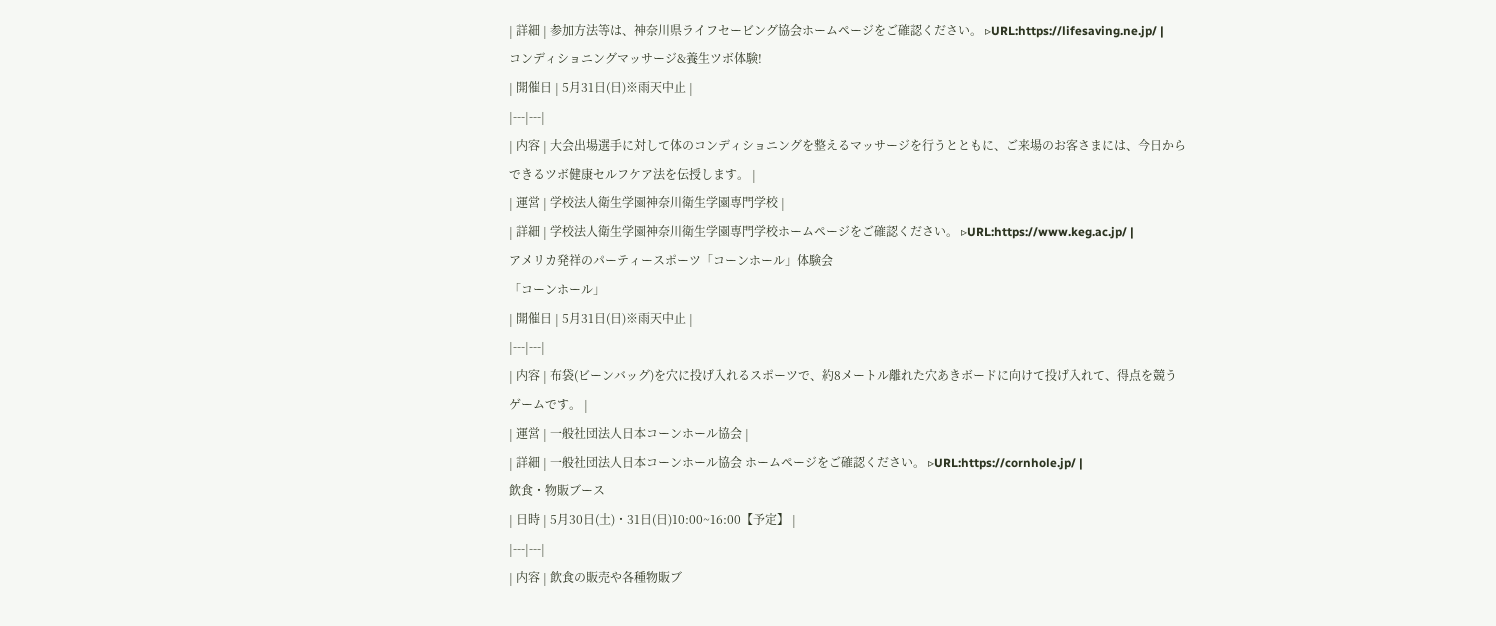| 詳細 | 参加方法等は、神奈川県ライフセービング協会ホームページをご確認ください。 ▹URL:https://lifesaving.ne.jp/ |
コンディショニングマッサージ&養生ツボ体験!
| 開催日 | 5月31日(日)※雨天中止 |
|---|---|
| 内容 | 大会出場選手に対して体のコンディショニングを整えるマッサージを行うとともに、ご来場のお客さまには、今日からできるツボ健康セルフケア法を伝授します。 |
| 運営 | 学校法人衛生学園神奈川衛生学園専門学校 |
| 詳細 | 学校法人衛生学園神奈川衛生学園専門学校ホームページをご確認ください。 ▹URL:https://www.keg.ac.jp/ |
アメリカ発祥のパーティースポーツ「コーンホール」体験会
「コーンホール」
| 開催日 | 5月31日(日)※雨天中止 |
|---|---|
| 内容 | 布袋(ビーンバッグ)を穴に投げ入れるスポーツで、約8メートル離れた穴あきボードに向けて投げ入れて、得点を競うゲームです。 |
| 運営 | 一般社団法人日本コーンホール協会 |
| 詳細 | 一般社団法人日本コーンホール協会 ホームページをご確認ください。 ▹URL:https://cornhole.jp/ |
飲食・物販ブース
| 日時 | 5月30日(土)・31日(日)10:00~16:00【予定】 |
|---|---|
| 内容 | 飲食の販売や各種物販ブ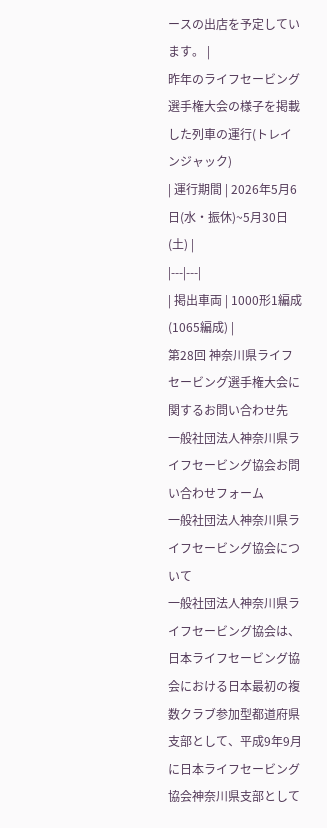ースの出店を予定しています。 |
昨年のライフセービング選手権大会の様子を掲載した列車の運行(トレインジャック)
| 運行期間 | 2026年5月6日(水・振休)~5月30日(土) |
|---|---|
| 掲出車両 | 1000形1編成(1065編成) |
第28回 神奈川県ライフセービング選手権大会に関するお問い合わせ先
一般社団法人神奈川県ライフセービング協会お問い合わせフォーム
一般社団法人神奈川県ライフセービング協会について
一般社団法人神奈川県ライフセービング協会は、日本ライフセービング協会における日本最初の複数クラブ参加型都道府県支部として、平成9年9月に日本ライフセービング協会神奈川県支部として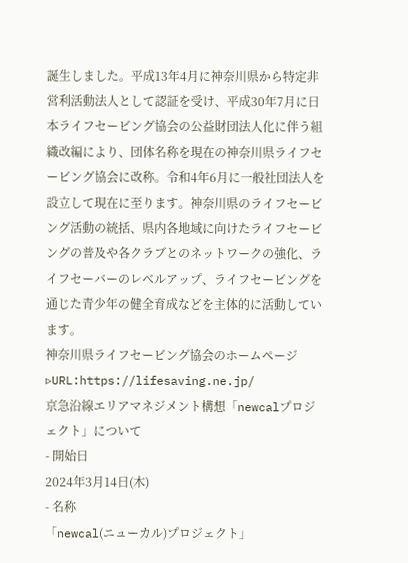誕生しました。平成13年4月に神奈川県から特定非営利活動法人として認証を受け、平成30年7月に日本ライフセービング協会の公益財団法人化に伴う組織改編により、団体名称を現在の神奈川県ライフセービング協会に改称。令和4年6月に一般社団法人を設立して現在に至ります。神奈川県のライフセービング活動の統括、県内各地域に向けたライフセービングの普及や各クラブとのネットワークの強化、ライフセーバーのレベルアップ、ライフセービングを通じた青少年の健全育成などを主体的に活動しています。
神奈川県ライフセービング協会のホームページ
▹URL:https://lifesaving.ne.jp/
京急沿線エリアマネジメント構想「newcalプロジェクト」について
- 開始日
2024年3月14日(木)
- 名称
「newcal(ニューカル)プロジェクト」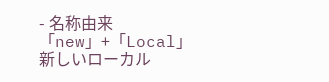- 名称由来
「new」+「Local」
新しいローカル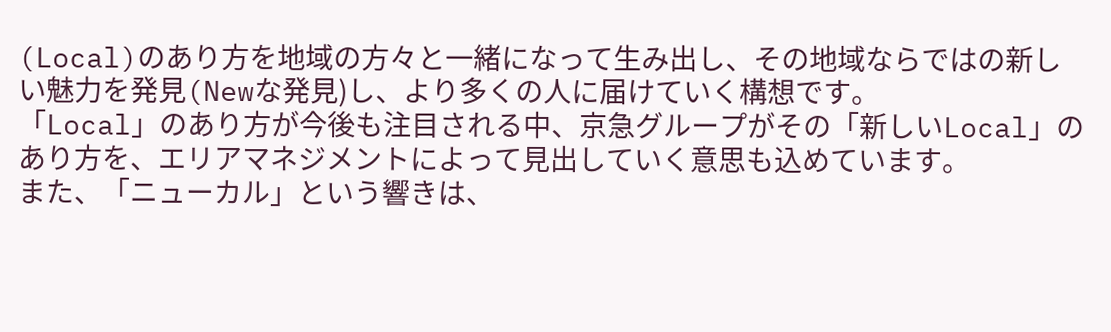(Local)のあり方を地域の方々と⼀緒になって生み出し、その地域ならではの新しい魅力を発見(Newな発見)し、より多くの人に届けていく構想です。
「Local」のあり方が今後も注目される中、京急グループがその「新しいLocal」のあり方を、エリアマネジメントによって見出していく意思も込めています。
また、「ニューカル」という響きは、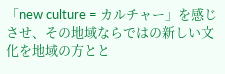「new culture = カルチャー」を感じさせ、その地域ならではの新しい文化を地域の方とと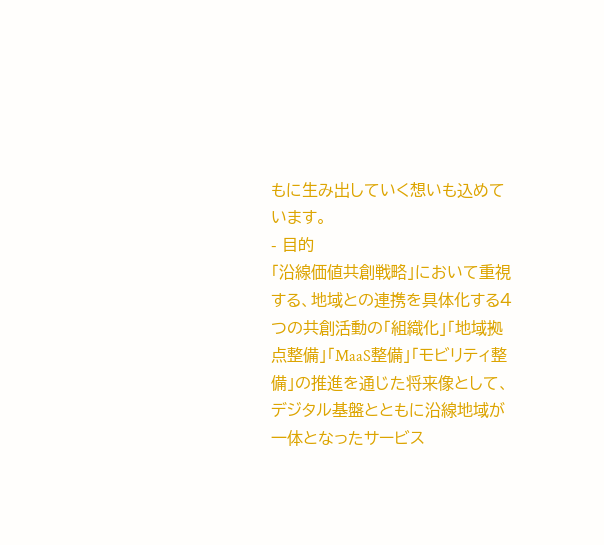もに生み出していく想いも込めています。
- 目的
「沿線価値共創戦略」において重視する、地域との連携を具体化する4つの共創活動の「組織化」「地域拠点整備」「MaaS整備」「モビリティ整備」の推進を通じた将来像として、デジタル基盤とともに沿線地域が一体となったサービス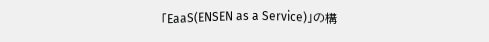「EaaS(ENSEN as a Service)」の構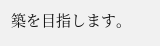築を目指します。